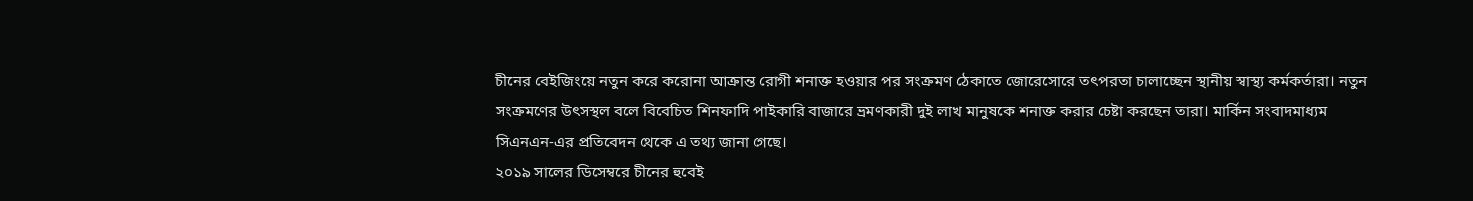চীনের বেইজিংয়ে নতুন করে করোনা আক্রান্ত রোগী শনাক্ত হওয়ার পর সংক্রমণ ঠেকাতে জোরেসোরে তৎপরতা চালাচ্ছেন স্থানীয় স্বাস্থ্য কর্মকর্তারা। নতুন সংক্রমণের উৎসস্থল বলে বিবেচিত শিনফাদি পাইকারি বাজারে ভ্রমণকারী দুই লাখ মানুষকে শনাক্ত করার চেষ্টা করছেন তারা। মার্কিন সংবাদমাধ্যম সিএনএন-এর প্রতিবেদন থেকে এ তথ্য জানা গেছে।
২০১৯ সালের ডিসেম্বরে চীনের হুবেই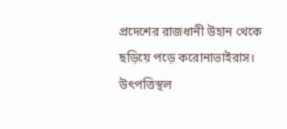প্রদেশের রাজধানী উহান থেকে ছড়িয়ে পড়ে করোনাভাইরাস। উৎপত্তিস্থল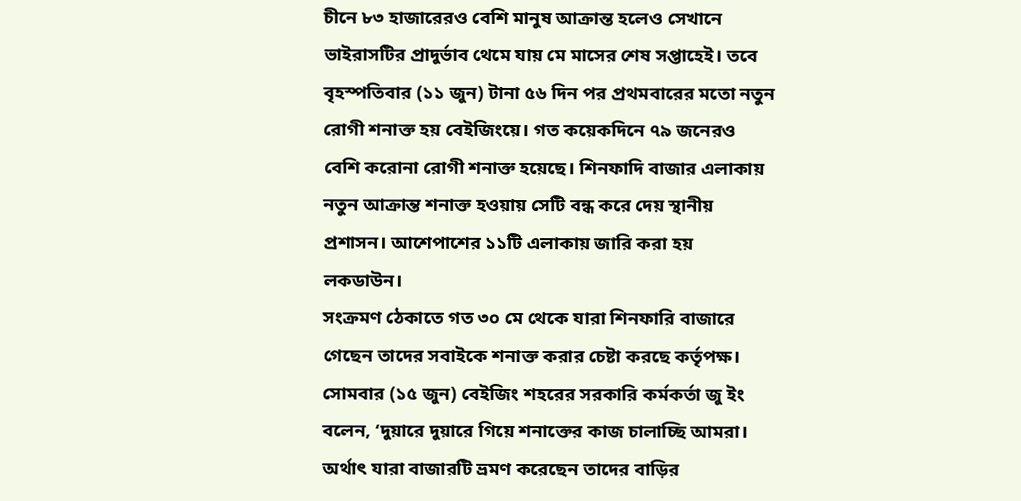চীনে ৮৩ হাজারেরও বেশি মানুষ আক্রান্ত হলেও সেখানে ভাইরাসটির প্রাদুর্ভাব থেমে যায় মে মাসের শেষ সপ্তাহেই। তবে বৃহস্পতিবার (১১ জুন) টানা ৫৬ দিন পর প্রথমবারের মতো নতুন রোগী শনাক্ত হয় বেইজিংয়ে। গত কয়েকদিনে ৭৯ জনেরও বেশি করোনা রোগী শনাক্ত হয়েছে। শিনফাদি বাজার এলাকায় নতুন আক্রান্ত শনাক্ত হওয়ায় সেটি বন্ধ করে দেয় স্থানীয় প্রশাসন। আশেপাশের ১১টি এলাকায় জারি করা হয় লকডাউন।
সংক্রমণ ঠেকাতে গত ৩০ মে থেকে যারা শিনফারি বাজারে গেছেন তাদের সবাইকে শনাক্ত করার চেষ্টা করছে কর্তৃপক্ষ। সোমবার (১৫ জুন) বেইজিং শহরের সরকারি কর্মকর্তা জু ইং বলেন, ‘দুয়ারে দুয়ারে গিয়ে শনাক্তের কাজ চালাচ্ছি আমরা। অর্থাৎ যারা বাজারটি ভ্রমণ করেছেন তাদের বাড়ির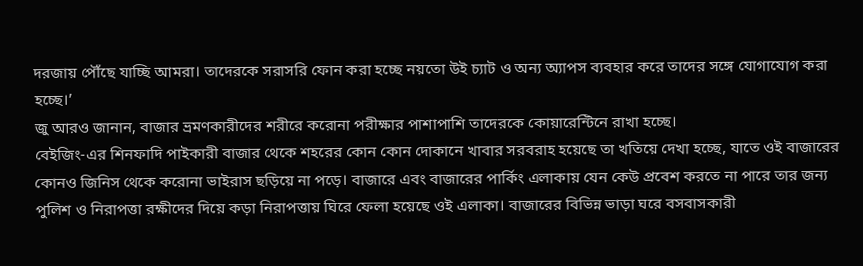দরজায় পৌঁছে যাচ্ছি আমরা। তাদেরকে সরাসরি ফোন করা হচ্ছে নয়তো উই চ্যাট ও অন্য অ্যাপস ব্যবহার করে তাদের সঙ্গে যোগাযোগ করা হচ্ছে।’
জু আরও জানান, বাজার ভ্রমণকারীদের শরীরে করোনা পরীক্ষার পাশাপাশি তাদেরকে কোয়ারেন্টিনে রাখা হচ্ছে।
বেইজিং-এর শিনফাদি পাইকারী বাজার থেকে শহরের কোন কোন দোকানে খাবার সরবরাহ হয়েছে তা খতিয়ে দেখা হচ্ছে, যাতে ওই বাজারের কোনও জিনিস থেকে করোনা ভাইরাস ছড়িয়ে না পড়ে। বাজারে এবং বাজারের পার্কিং এলাকায় যেন কেউ প্রবেশ করতে না পারে তার জন্য পুলিশ ও নিরাপত্তা রক্ষীদের দিয়ে কড়া নিরাপত্তায় ঘিরে ফেলা হয়েছে ওই এলাকা। বাজারের বিভিন্ন ভাড়া ঘরে বসবাসকারী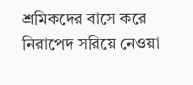শ্রমিকদের বাসে করে নিরাপেদ সরিয়ে নেওয়া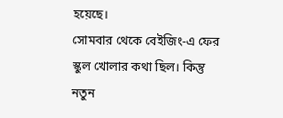হয়েছে।
সোমবার থেকে বেইজিং-এ ফের স্কুল খোলার কথা ছিল। কিন্তু নতুন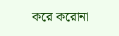করে করোনা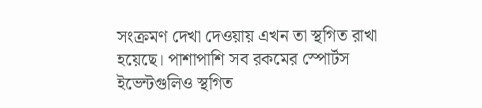সংক্রমণ দেখা দেওয়ায় এখন তা স্থগিত রাখা হয়েছে। পাশাপাশি সব রকমের স্পোর্টস ইভেন্টগুলিও স্থগিত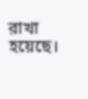রাখা হয়েছে।